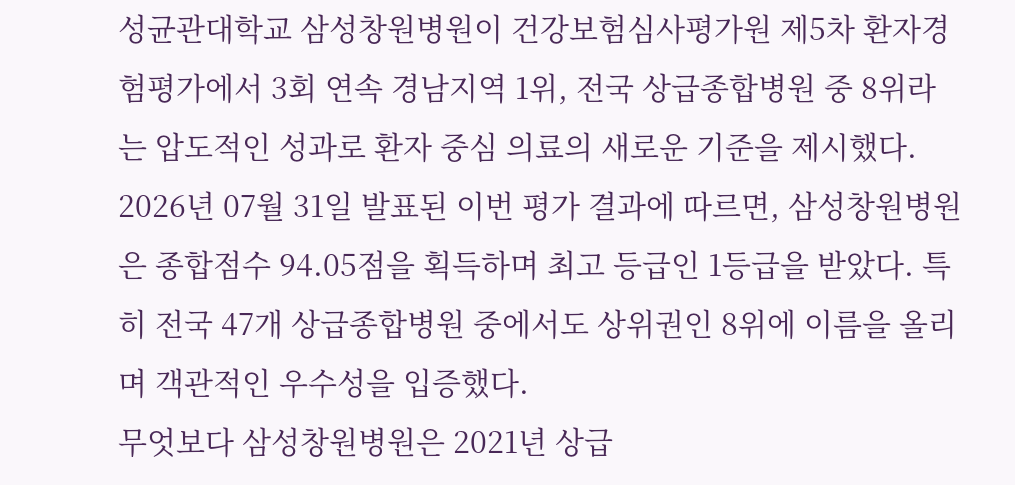성균관대학교 삼성창원병원이 건강보험심사평가원 제5차 환자경험평가에서 3회 연속 경남지역 1위, 전국 상급종합병원 중 8위라는 압도적인 성과로 환자 중심 의료의 새로운 기준을 제시했다.
2026년 07월 31일 발표된 이번 평가 결과에 따르면, 삼성창원병원은 종합점수 94.05점을 획득하며 최고 등급인 1등급을 받았다. 특히 전국 47개 상급종합병원 중에서도 상위권인 8위에 이름을 올리며 객관적인 우수성을 입증했다.
무엇보다 삼성창원병원은 2021년 상급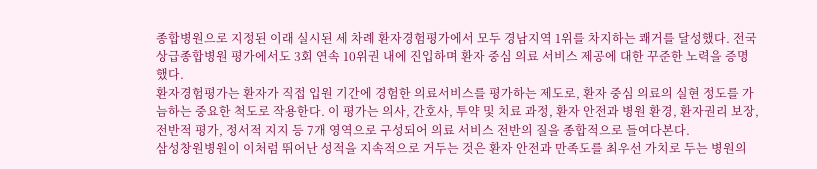종합병원으로 지정된 이래 실시된 세 차례 환자경험평가에서 모두 경남지역 1위를 차지하는 쾌거를 달성했다. 전국 상급종합병원 평가에서도 3회 연속 10위권 내에 진입하며 환자 중심 의료 서비스 제공에 대한 꾸준한 노력을 증명했다.
환자경험평가는 환자가 직접 입원 기간에 경험한 의료서비스를 평가하는 제도로, 환자 중심 의료의 실현 정도를 가늠하는 중요한 척도로 작용한다. 이 평가는 의사, 간호사, 투약 및 치료 과정, 환자 안전과 병원 환경, 환자권리 보장, 전반적 평가, 정서적 지지 등 7개 영역으로 구성되어 의료 서비스 전반의 질을 종합적으로 들여다본다.
삼성창원병원이 이처럼 뛰어난 성적을 지속적으로 거두는 것은 환자 안전과 만족도를 최우선 가치로 두는 병원의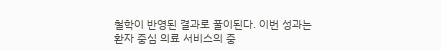철학이 반영된 결과로 풀이된다. 이번 성과는 환자 중심 의료 서비스의 중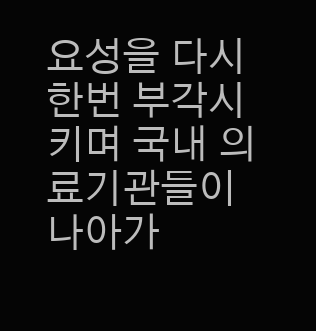요성을 다시 한번 부각시키며 국내 의료기관들이 나아가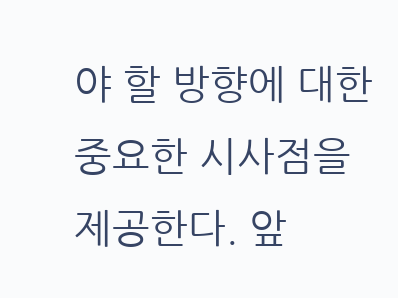야 할 방향에 대한 중요한 시사점을 제공한다. 앞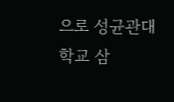으로 성균관대학교 삼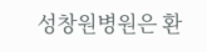성창원병원은 환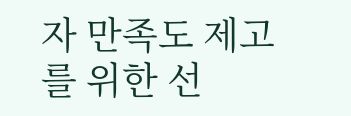자 만족도 제고를 위한 선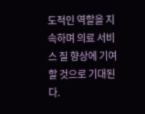도적인 역할을 지속하며 의료 서비스 질 향상에 기여할 것으로 기대된다.